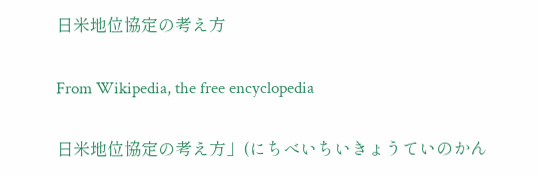日米地位協定の考え方

From Wikipedia, the free encyclopedia

日米地位協定の考え方」(にちべいちいきょうていのかん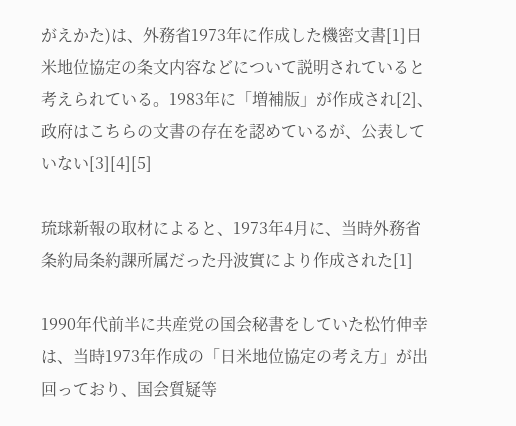がえかた)は、外務省1973年に作成した機密文書[1]日米地位協定の条文内容などについて説明されていると考えられている。1983年に「増補版」が作成され[2]、政府はこちらの文書の存在を認めているが、公表していない[3][4][5]

琉球新報の取材によると、1973年4月に、当時外務省条約局条約課所属だった丹波實により作成された[1]

1990年代前半に共産党の国会秘書をしていた松竹伸幸は、当時1973年作成の「日米地位協定の考え方」が出回っており、国会質疑等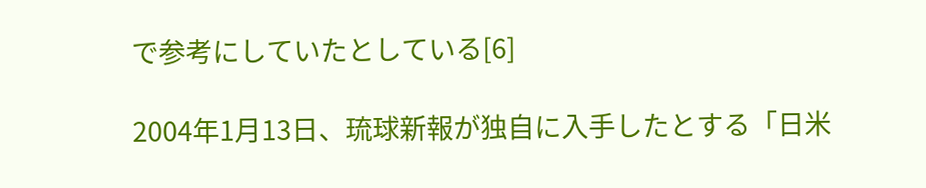で参考にしていたとしている[6]

2004年1月13日、琉球新報が独自に入手したとする「日米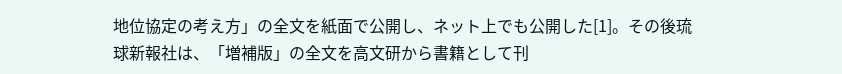地位協定の考え方」の全文を紙面で公開し、ネット上でも公開した[1]。その後琉球新報社は、「増補版」の全文を高文研から書籍として刊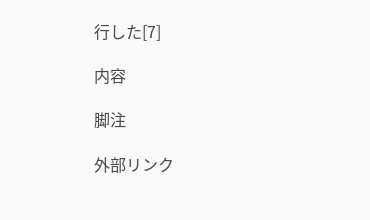行した[7]

内容

脚注

外部リンク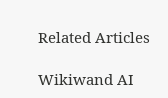Related Articles

Wikiwand AI